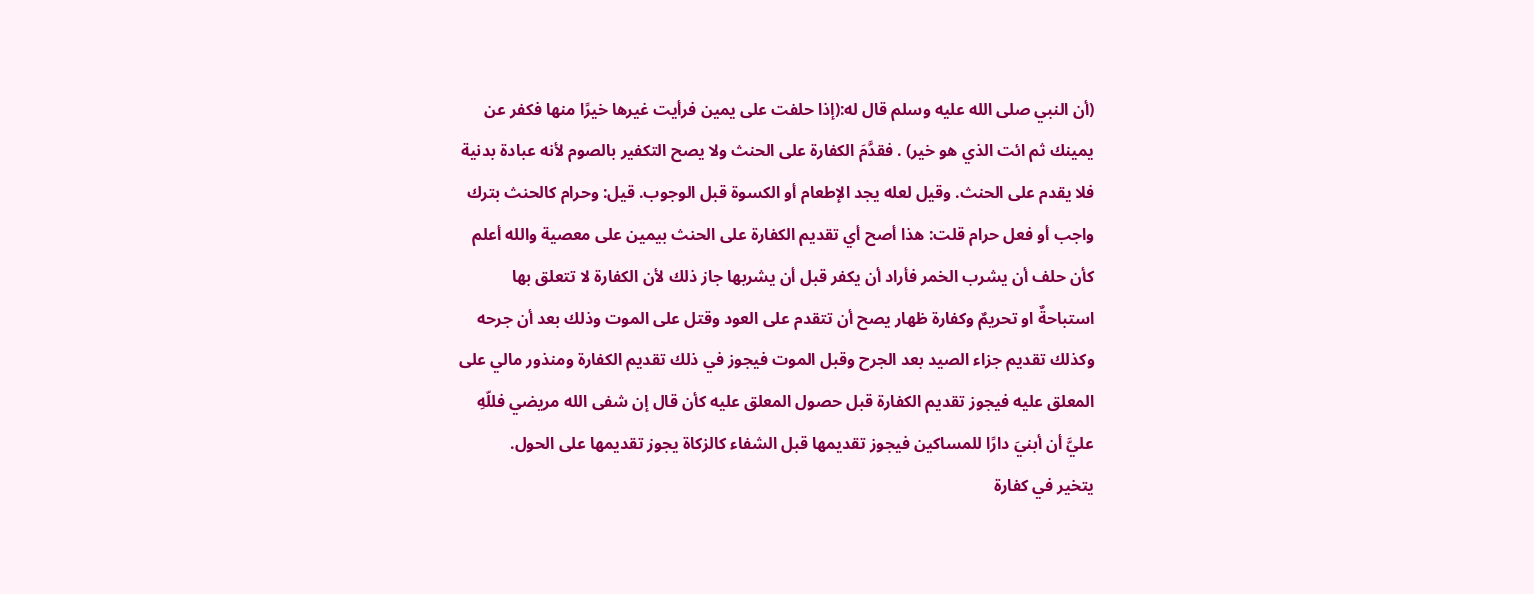(أن النبي صلى الله عليه وسلم قال له:(إذا حلفت على يمين فرأيت غيرها خيرًا منها فكفر عن يمينك ثم ائت الذي هو خير) . فقدَّمَ الكفارة على الحنث ولا يصح التكفير بالصوم لأنه عبادة بدنية فلا يقدم على الحنث. وقيل لعله يجد الإطعام أو الكسوة قبل الوجوب. قيل: وحرام كالحنث بترك واجب أو فعل حرام قلت: هذا أصح أي تقديم الكفارة على الحنث بيمين على معصية والله أعلم كأن حلف أن يشرب الخمر فأراد أن يكفر قبل أن يشربها جاز ذلك لأن الكفارة لا تتعلق بها استباحةٌ او تحريمٌ وكفارة ظهار يصح أن تتقدم على العود وقتل على الموت وذلك بعد أن جرحه وكذلك تقديم جزاء الصيد بعد الجرح وقبل الموت فيجوز في ذلك تقديم الكفارة ومنذور مالي على المعلق عليه فيجوز تقديم الكفارة قبل حصول المعلق عليه كأن قال إن شفى الله مريضي فللّهِ عليَّ أن أبنيَ دارًا للمساكين فيجوز تقديمها قبل الشفاء كالزكاة يجوز تقديمها على الحول.
يتخير في كفارة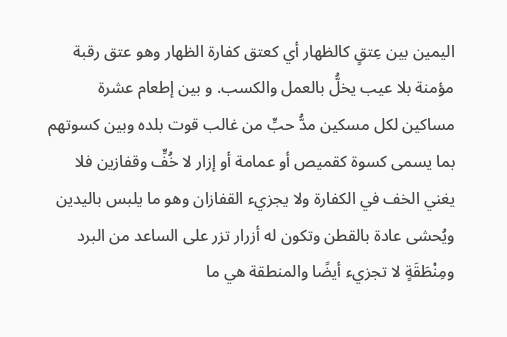اليمين بين عِتقٍ كالظهار أي كعتق كفارة الظهار وهو عتق رقبة مؤمنة بلا عيب يخلُّ بالعمل والكسب. و بين إطعام عشرة مساكين لكل مسكين مدُّ حبٍّ من غالب قوت بلده وبين كسوتهم بما يسمى كسوة كقميص أو عمامة أو إزار لا خُفٍّ وقفازين فلا يغني الخف في الكفارة ولا يجزيء القفازان وهو ما يلبس باليدين ويُحشى عادة بالقطن وتكون له أزرار تزر على الساعد من البرد ومِنْطَقَةٍ لا تجزيء أيضًا والمنطقة هي ما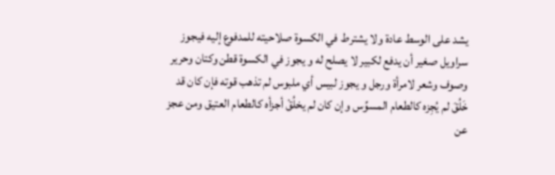يشد على الوسط عادة ولا يشترط في الكسوة صلاحيته للمدفوع إليه فيجوز سراويل صغير أن يدفع لكبير لا يصلح له و يجوز في الكسوة قطن وكتان وحرير وصوف وشعر لامرأة ورجل و يجوز لبيس أي ملبوس لم تذهب قوته فإن كان قد خَلُقَ لم يُجِزه كالطعام المسوِّس وإن كان لم يخلُقْ أجزأه كالطعام العتيق ومن عجز عن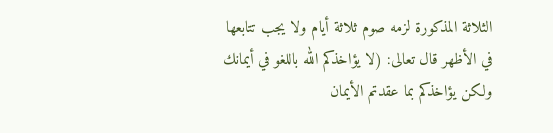الثلاثة المذكورة لزمه صوم ثلاثة أيام ولا يجب تتابعها في الأظهر قال تعالى: (لا يؤاخذكم الله باللغو في أيمانك ولكن يؤاخذكم بما عقدتم الأيمان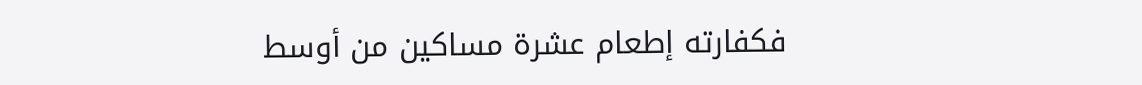فكفارته إطعام عشرة مساكين من أوسط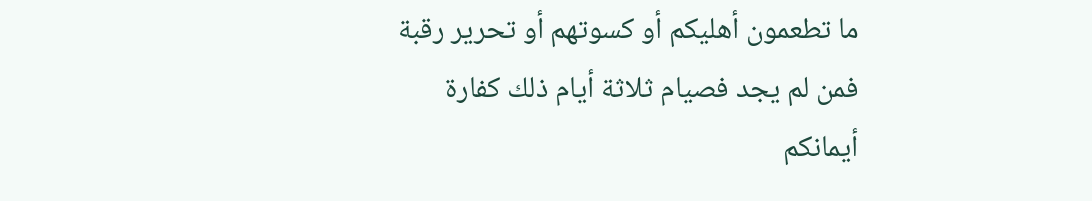ما تطعمون أهليكم أو كسوتهم أو تحرير رقبة فمن لم يجد فصيام ثلاثة أيام ذلك كفارة أيمانكم